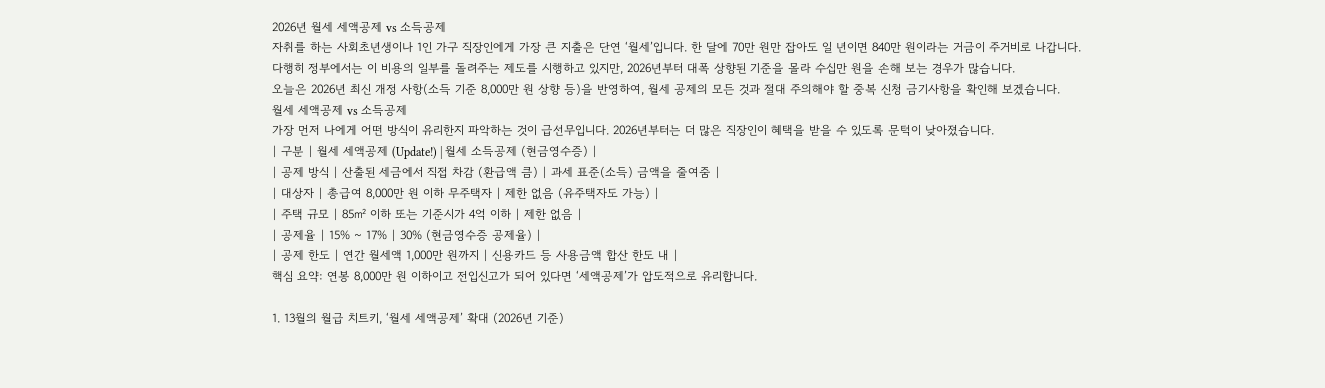2026년 월세 세액공제 vs 소득공제
자취를 하는 사회초년생이나 1인 가구 직장인에게 가장 큰 지출은 단연 ‘월세’입니다. 한 달에 70만 원만 잡아도 일 년이면 840만 원이라는 거금이 주거비로 나갑니다.
다행히 정부에서는 이 비용의 일부를 돌려주는 제도를 시행하고 있지만, 2026년부터 대폭 상향된 기준을 몰라 수십만 원을 손해 보는 경우가 많습니다.
오늘은 2026년 최신 개정 사항(소득 기준 8,000만 원 상향 등)을 반영하여, 월세 공제의 모든 것과 절대 주의해야 할 중복 신청 금기사항을 확인해 보겠습니다.
월세 세액공제 vs 소득공제
가장 먼저 나에게 어떤 방식이 유리한지 파악하는 것이 급선무입니다. 2026년부터는 더 많은 직장인이 혜택을 받을 수 있도록 문턱이 낮아졌습니다.
| 구분 | 월세 세액공제 (Update!) | 월세 소득공제 (현금영수증) |
| 공제 방식 | 산출된 세금에서 직접 차감 (환급액 큼) | 과세 표준(소득) 금액을 줄여줌 |
| 대상자 | 총급여 8,000만 원 이하 무주택자 | 제한 없음 (유주택자도 가능) |
| 주택 규모 | 85㎡ 이하 또는 기준시가 4억 이하 | 제한 없음 |
| 공제율 | 15% ~ 17% | 30% (현금영수증 공제율) |
| 공제 한도 | 연간 월세액 1,000만 원까지 | 신용카드 등 사용금액 합산 한도 내 |
핵심 요약: 연봉 8,000만 원 이하이고 전입신고가 되어 있다면 ‘세액공제’가 압도적으로 유리합니다.

1. 13월의 월급 치트키, ‘월세 세액공제’ 확대 (2026년 기준)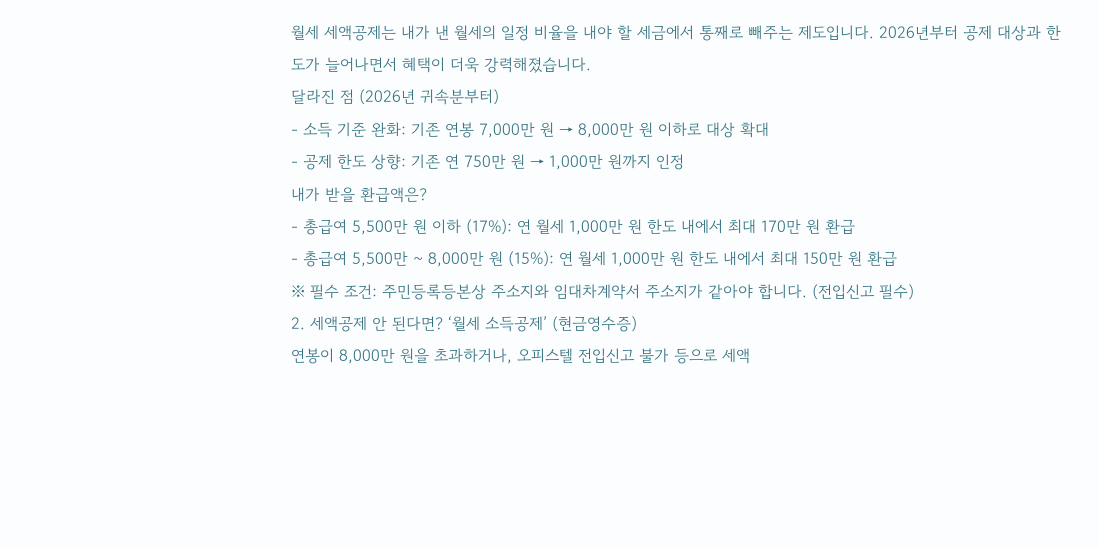월세 세액공제는 내가 낸 월세의 일정 비율을 내야 할 세금에서 통째로 빼주는 제도입니다. 2026년부터 공제 대상과 한도가 늘어나면서 혜택이 더욱 강력해졌습니다.
달라진 점 (2026년 귀속분부터)
- 소득 기준 완화: 기존 연봉 7,000만 원 → 8,000만 원 이하로 대상 확대
- 공제 한도 상향: 기존 연 750만 원 → 1,000만 원까지 인정
내가 받을 환급액은?
- 총급여 5,500만 원 이하 (17%): 연 월세 1,000만 원 한도 내에서 최대 170만 원 환급
- 총급여 5,500만 ~ 8,000만 원 (15%): 연 월세 1,000만 원 한도 내에서 최대 150만 원 환급
※ 필수 조건: 주민등록등본상 주소지와 임대차계약서 주소지가 같아야 합니다. (전입신고 필수)
2. 세액공제 안 된다면? ‘월세 소득공제’ (현금영수증)
연봉이 8,000만 원을 초과하거나, 오피스텔 전입신고 불가 등으로 세액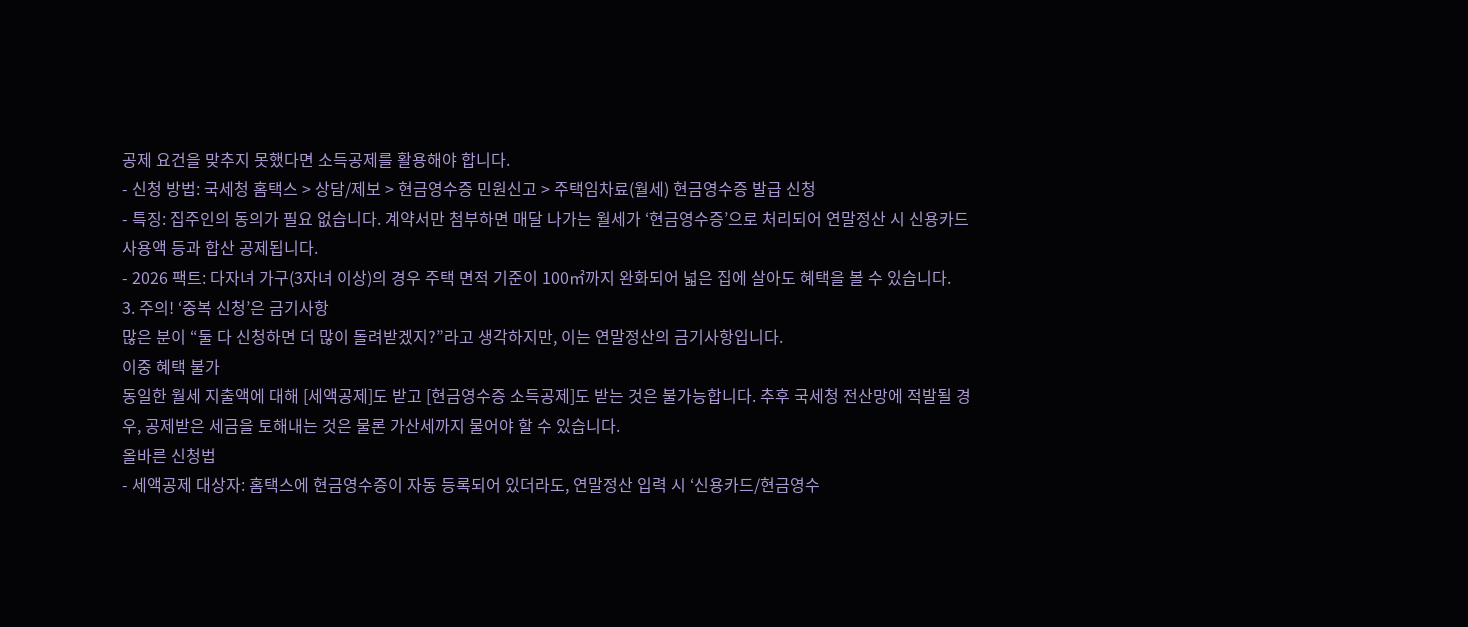공제 요건을 맞추지 못했다면 소득공제를 활용해야 합니다.
- 신청 방법: 국세청 홈택스 > 상담/제보 > 현금영수증 민원신고 > 주택임차료(월세) 현금영수증 발급 신청
- 특징: 집주인의 동의가 필요 없습니다. 계약서만 첨부하면 매달 나가는 월세가 ‘현금영수증’으로 처리되어 연말정산 시 신용카드 사용액 등과 합산 공제됩니다.
- 2026 팩트: 다자녀 가구(3자녀 이상)의 경우 주택 면적 기준이 100㎡까지 완화되어 넓은 집에 살아도 혜택을 볼 수 있습니다.
3. 주의! ‘중복 신청’은 금기사항
많은 분이 “둘 다 신청하면 더 많이 돌려받겠지?”라고 생각하지만, 이는 연말정산의 금기사항입니다.
이중 혜택 불가
동일한 월세 지출액에 대해 [세액공제]도 받고 [현금영수증 소득공제]도 받는 것은 불가능합니다. 추후 국세청 전산망에 적발될 경우, 공제받은 세금을 토해내는 것은 물론 가산세까지 물어야 할 수 있습니다.
올바른 신청법
- 세액공제 대상자: 홈택스에 현금영수증이 자동 등록되어 있더라도, 연말정산 입력 시 ‘신용카드/현금영수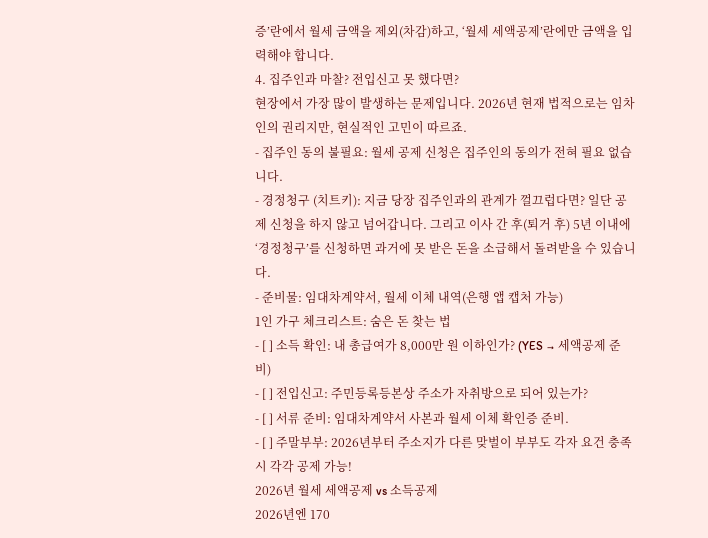증’란에서 월세 금액을 제외(차감)하고, ‘월세 세액공제’란에만 금액을 입력해야 합니다.
4. 집주인과 마찰? 전입신고 못 했다면?
현장에서 가장 많이 발생하는 문제입니다. 2026년 현재 법적으로는 임차인의 권리지만, 현실적인 고민이 따르죠.
- 집주인 동의 불필요: 월세 공제 신청은 집주인의 동의가 전혀 필요 없습니다.
- 경정청구 (치트키): 지금 당장 집주인과의 관계가 껄끄럽다면? 일단 공제 신청을 하지 않고 넘어갑니다. 그리고 이사 간 후(퇴거 후) 5년 이내에 ‘경정청구’를 신청하면 과거에 못 받은 돈을 소급해서 돌려받을 수 있습니다.
- 준비물: 임대차계약서, 월세 이체 내역(은행 앱 캡처 가능)
1인 가구 체크리스트: 숨은 돈 찾는 법
- [ ] 소득 확인: 내 총급여가 8,000만 원 이하인가? (YES → 세액공제 준비)
- [ ] 전입신고: 주민등록등본상 주소가 자취방으로 되어 있는가?
- [ ] 서류 준비: 임대차계약서 사본과 월세 이체 확인증 준비.
- [ ] 주말부부: 2026년부터 주소지가 다른 맞벌이 부부도 각자 요건 충족 시 각각 공제 가능!
2026년 월세 세액공제 vs 소득공제
2026년엔 170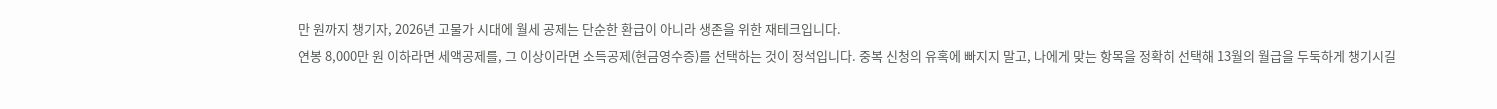만 원까지 챙기자, 2026년 고물가 시대에 월세 공제는 단순한 환급이 아니라 생존을 위한 재테크입니다.
연봉 8,000만 원 이하라면 세액공제를, 그 이상이라면 소득공제(현금영수증)를 선택하는 것이 정석입니다. 중복 신청의 유혹에 빠지지 말고, 나에게 맞는 항목을 정확히 선택해 13월의 월급을 두둑하게 챙기시길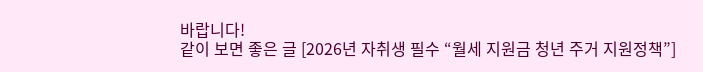바랍니다!
같이 보면 좋은 글 [2026년 자취생 필수 “월세 지원금 청년 주거 지원정책”]